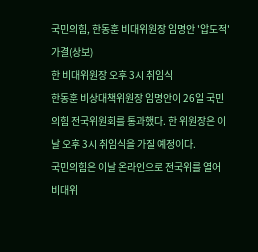국민의힘, 한동훈 비대위원장 임명안 '압도적' 가결(상보)
한 비대위원장 오후 3시 취임식
한동훈 비상대책위원장 임명안이 26일 국민의힘 전국위원회를 통과했다. 한 위원장은 이날 오후 3시 취임식을 가질 예정이다.
국민의힘은 이날 온라인으로 전국위를 열어 비대위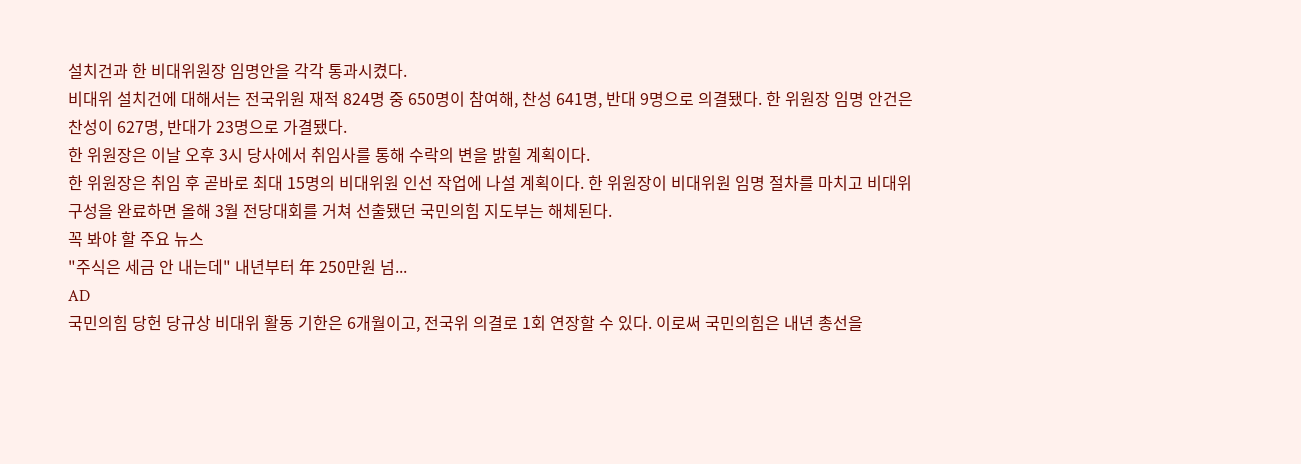설치건과 한 비대위원장 임명안을 각각 통과시켰다.
비대위 설치건에 대해서는 전국위원 재적 824명 중 650명이 참여해, 찬성 641명, 반대 9명으로 의결됐다. 한 위원장 임명 안건은 찬성이 627명, 반대가 23명으로 가결됐다.
한 위원장은 이날 오후 3시 당사에서 취임사를 통해 수락의 변을 밝힐 계획이다.
한 위원장은 취임 후 곧바로 최대 15명의 비대위원 인선 작업에 나설 계획이다. 한 위원장이 비대위원 임명 절차를 마치고 비대위 구성을 완료하면 올해 3월 전당대회를 거쳐 선출됐던 국민의힘 지도부는 해체된다.
꼭 봐야 할 주요 뉴스
"주식은 세금 안 내는데" 내년부터 年 250만원 넘...
AD
국민의힘 당헌 당규상 비대위 활동 기한은 6개월이고, 전국위 의결로 1회 연장할 수 있다. 이로써 국민의힘은 내년 총선을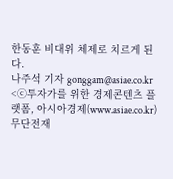한동훈 비대위 체제로 치르게 된다.
나주석 기자 gonggam@asiae.co.kr
<ⓒ투자가를 위한 경제콘텐츠 플랫폼, 아시아경제(www.asiae.co.kr) 무단전재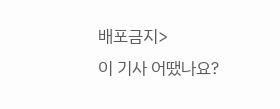배포금지>
이 기사 어땠나요?